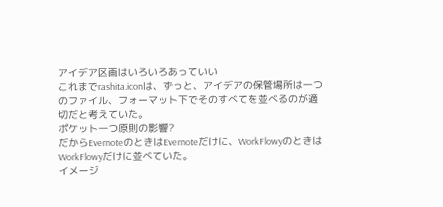アイデア区画はいろいろあっていい
これまでrashita.iconは、ずっと、アイデアの保管場所は一つのファイル、フォーマット下でそのすべてを並べるのが適切だと考えていた。
ポケット一つ原則の影響?
だからEvernoteのときはEvernoteだけに、WorkFlowyのときはWorkFlowyだけに並べていた。
イメージ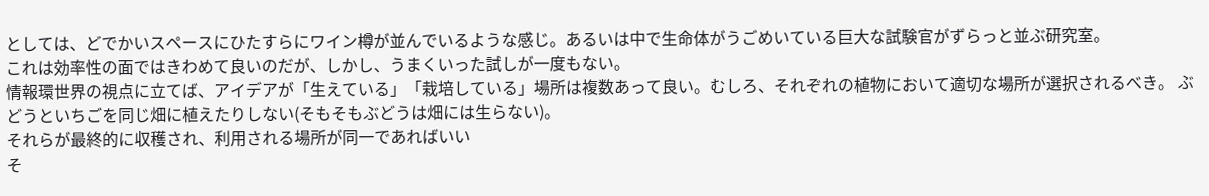としては、どでかいスペースにひたすらにワイン樽が並んでいるような感じ。あるいは中で生命体がうごめいている巨大な試験官がずらっと並ぶ研究室。
これは効率性の面ではきわめて良いのだが、しかし、うまくいった試しが一度もない。
情報環世界の視点に立てば、アイデアが「生えている」「栽培している」場所は複数あって良い。むしろ、それぞれの植物において適切な場所が選択されるべき。 ぶどうといちごを同じ畑に植えたりしない(そもそもぶどうは畑には生らない)。
それらが最終的に収穫され、利用される場所が同一であればいい
そ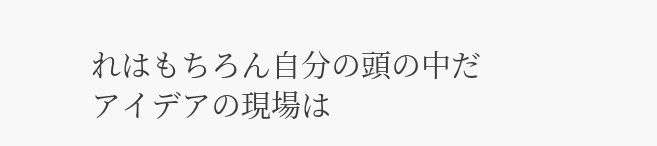れはもちろん自分の頭の中だ
アイデアの現場は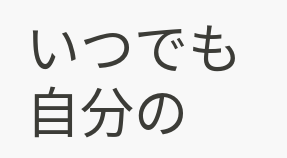いつでも自分の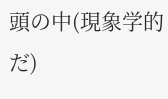頭の中(現象学的だ)